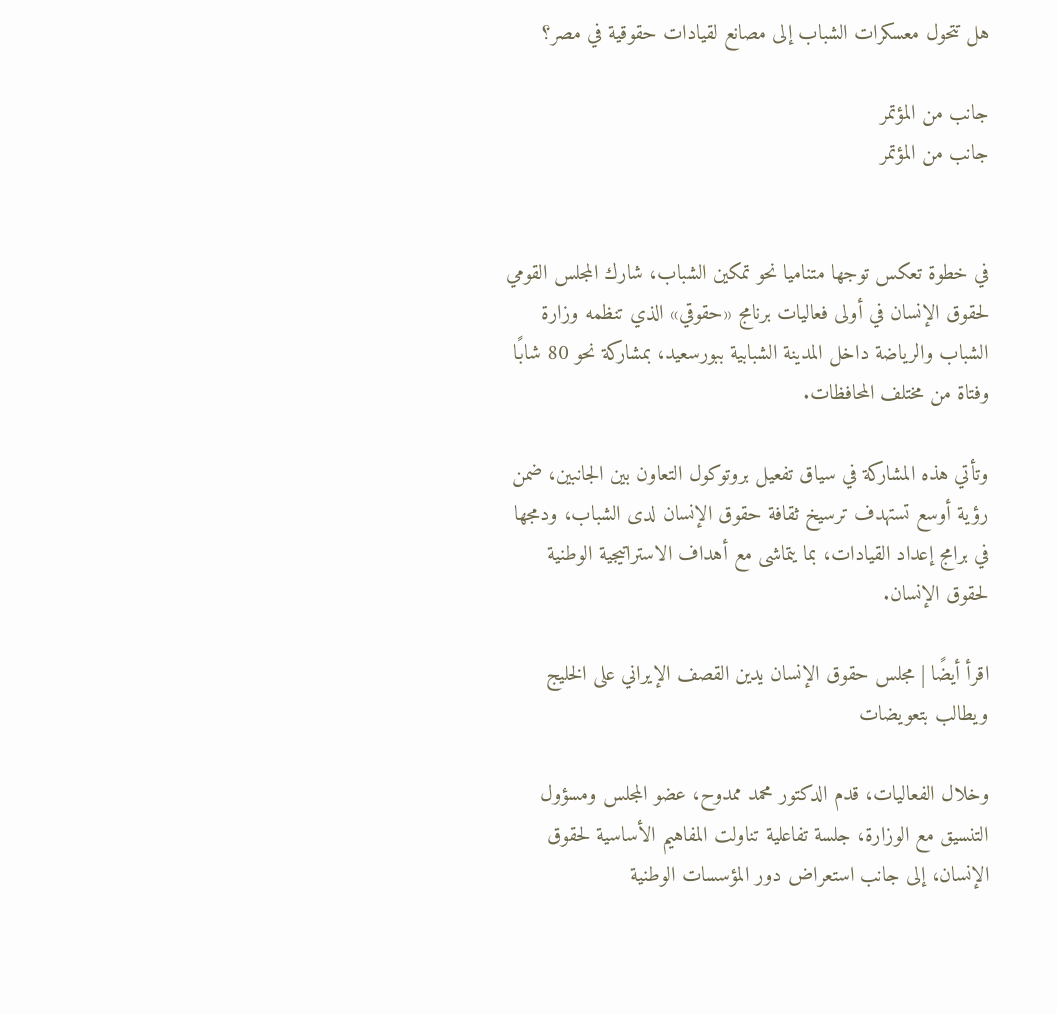هل تتحول معسكرات الشباب إلى مصانع لقيادات حقوقية في مصر؟

جانب من المؤتمر
جانب من المؤتمر


في خطوة تعكس توجها متناميا نحو تمكين الشباب، شارك المجلس القومي لحقوق الإنسان في أولى فعاليات برنامج «حقوقي» الذي تنظمه وزارة الشباب والرياضة داخل المدينة الشبابية ببورسعيد، بمشاركة نحو 80 شابًا وفتاة من مختلف المحافظات.

وتأتي هذه المشاركة في سياق تفعيل بروتوكول التعاون بين الجانبين، ضمن رؤية أوسع تستهدف ترسيخ ثقافة حقوق الإنسان لدى الشباب، ودمجها في برامج إعداد القيادات، بما يتماشى مع أهداف الاستراتيجية الوطنية لحقوق الإنسان.

اقرأ أيضًا | مجلس حقوق الإنسان يدين القصف الإيراني على الخليج ويطالب بتعويضات

وخلال الفعاليات، قدم الدكتور محمد ممدوح، عضو المجلس ومسؤول التنسيق مع الوزارة، جلسة تفاعلية تناولت المفاهيم الأساسية لحقوق الإنسان، إلى جانب استعراض دور المؤسسات الوطنية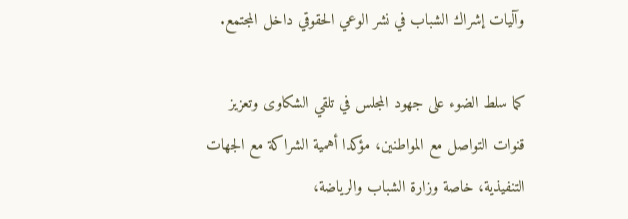وآليات إشراك الشباب في نشر الوعي الحقوقي داخل المجتمع.

كما سلط الضوء على جهود المجلس في تلقي الشكاوى وتعزيز قنوات التواصل مع المواطنين، مؤكدا أهمية الشراكة مع الجهات التنفيذية، خاصة وزارة الشباب والرياضة،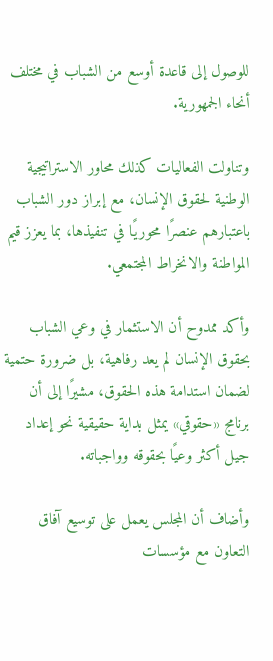للوصول إلى قاعدة أوسع من الشباب في مختلف أنحاء الجمهورية.

وتناولت الفعاليات كذلك محاور الاستراتيجية الوطنية لحقوق الإنسان، مع إبراز دور الشباب باعتبارهم عنصرًا محوريًا في تنفيذها، بما يعزز قيم المواطنة والانخراط المجتمعي.

وأكد ممدوح أن الاستثمار في وعي الشباب بحقوق الإنسان لم يعد رفاهية، بل ضرورة حتمية لضمان استدامة هذه الحقوق، مشيرًا إلى أن برنامج «حقوقي» يمثل بداية حقيقية نحو إعداد جيل أكثر وعيًا بحقوقه وواجباته.

وأضاف أن المجلس يعمل على توسيع آفاق التعاون مع مؤسسات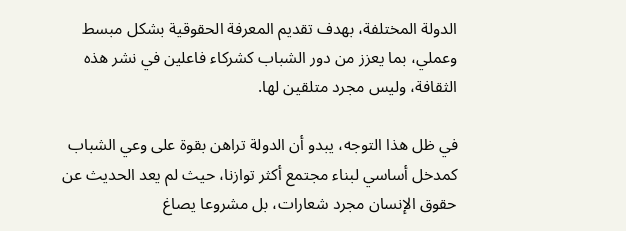الدولة المختلفة، بهدف تقديم المعرفة الحقوقية بشكل مبسط وعملي، بما يعزز من دور الشباب كشركاء فاعلين في نشر هذه الثقافة، وليس مجرد متلقين لها.

في ظل هذا التوجه، يبدو أن الدولة تراهن بقوة على وعي الشباب كمدخل أساسي لبناء مجتمع أكثر توازنا، حيث لم يعد الحديث عن حقوق الإنسان مجرد شعارات، بل مشروعا يصاغ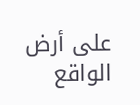على أرض الواقع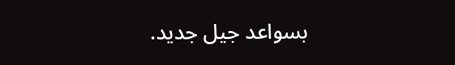بسواعد جيل جديد.